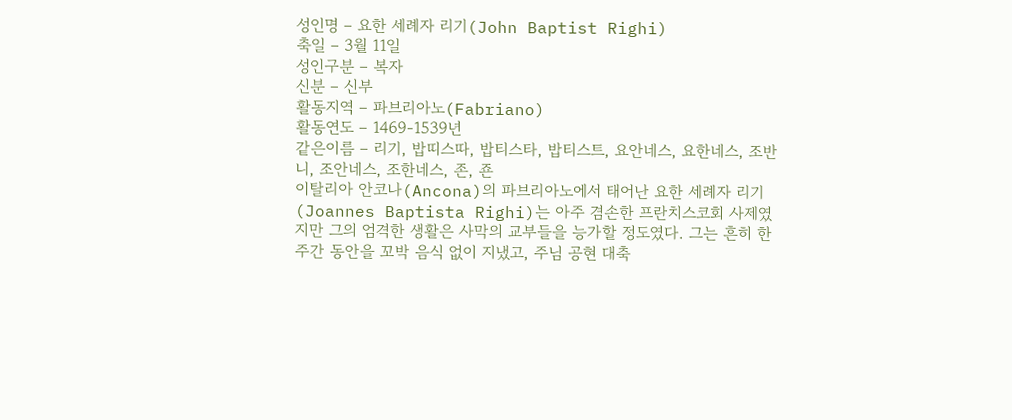성인명 – 요한 세례자 리기(John Baptist Righi)
축일 – 3월 11일
성인구분 – 복자
신분 – 신부
활동지역 – 파브리아노(Fabriano)
활동연도 – 1469-1539년
같은이름 – 리기, 밥띠스따, 밥티스타, 밥티스트, 요안네스, 요한네스, 조반니, 조안네스, 조한네스, 존, 죤
이탈리아 안코나(Ancona)의 파브리아노에서 태어난 요한 세례자 리기(Joannes Baptista Righi)는 아주 겸손한 프란치스코회 사제였지만 그의 엄격한 생활은 사막의 교부들을 능가할 정도였다. 그는 흔히 한 주간 동안을 꼬박 음식 없이 지냈고, 주님 공현 대축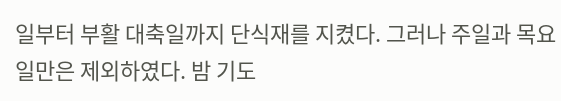일부터 부활 대축일까지 단식재를 지켰다. 그러나 주일과 목요일만은 제외하였다. 밤 기도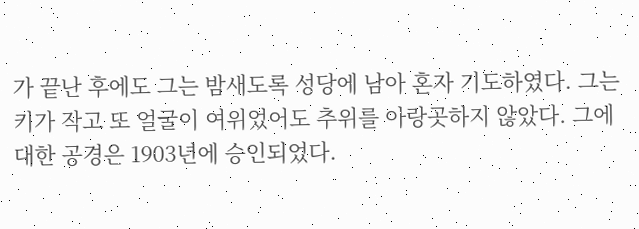가 끝난 후에도 그는 밤새도록 성당에 남아 혼자 기도하였다. 그는 키가 작고 또 얼굴이 여위었어도 추위를 아랑곳하지 않았다. 그에 대한 공경은 1903년에 승인되었다.